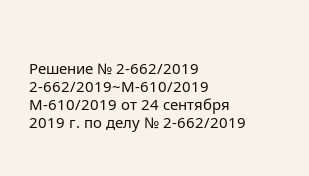Решение № 2-662/2019 2-662/2019~М-610/2019 М-610/2019 от 24 сентября 2019 г. по делу № 2-662/2019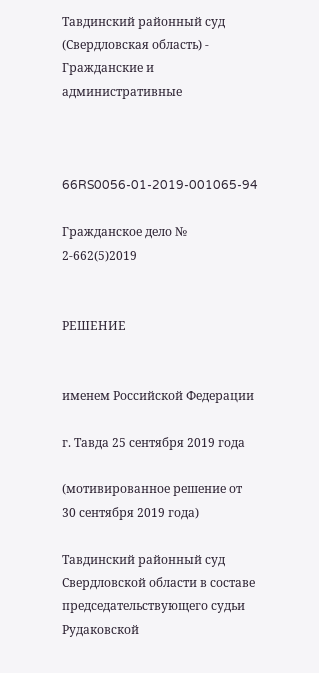Тавдинский районный суд (Свердловская область) - Гражданские и административные



66RS0056-01-2019-001065-94

Гражданское дело № 2-662(5)2019


РЕШЕНИЕ


именем Российской Федерации

г. Тавда 25 сентября 2019 года

(мотивированное решение от 30 сентября 2019 года)

Тавдинский районный суд Свердловской области в составе председательствующего судьи Рудаковской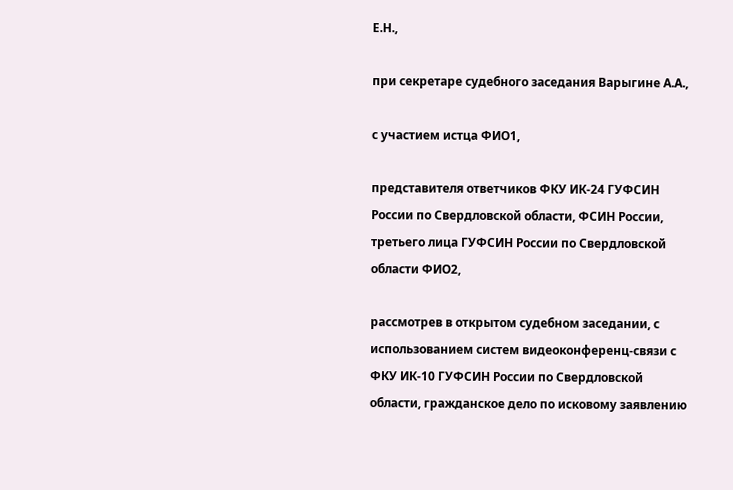Е.Н.,

при секретаре судебного заседания Варыгине А.А.,

с участием истца ФИО1,

представителя ответчиков ФКУ ИК-24 ГУФСИН России по Свердловской области, ФСИН России, третьего лица ГУФСИН России по Свердловской области ФИО2,

рассмотрев в открытом судебном заседании, с использованием систем видеоконференц-связи с ФКУ ИК-10 ГУФСИН России по Свердловской области, гражданское дело по исковому заявлению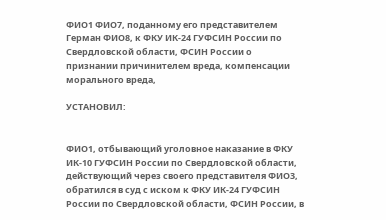ФИО1 ФИО7, поданному его представителем Герман ФИО8, к ФКУ ИК-24 ГУФСИН России по Свердловской области, ФСИН России о признании причинителем вреда, компенсации морального вреда,

УСТАНОВИЛ:


ФИО1, отбывающий уголовное наказание в ФКУ ИК-10 ГУФСИН России по Свердловской области, действующий через своего представителя ФИО3, обратился в суд с иском к ФКУ ИК-24 ГУФСИН России по Свердловской области, ФСИН России, в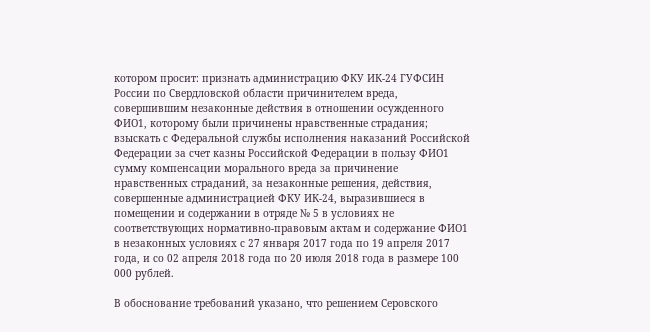котором просит: признать администрацию ФКУ ИК-24 ГУФСИН России по Свердловской области причинителем вреда, совершившим незаконные действия в отношении осужденного ФИО1, которому были причинены нравственные страдания; взыскать с Федеральной службы исполнения наказаний Российской Федерации за счет казны Российской Федерации в пользу ФИО1 сумму компенсации морального вреда за причинение нравственных страданий, за незаконные решения, действия, совершенные администрацией ФКУ ИК-24, выразившиеся в помещении и содержании в отряде № 5 в условиях не соответствующих нормативно-правовым актам и содержание ФИО1 в незаконных условиях с 27 января 2017 года по 19 апреля 2017 года, и со 02 апреля 2018 года по 20 июля 2018 года в размере 100 000 рублей.

В обоснование требований указано, что решением Серовского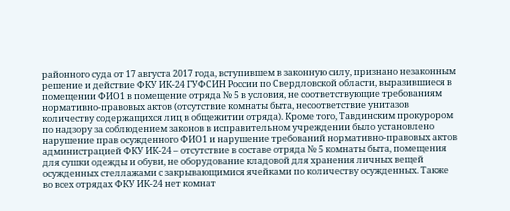районного суда от 17 августа 2017 года, вступившем в законную силу, признано незаконным решение и действие ФКУ ИК-24 ГУФСИН России по Свердловской области, выразившиеся в помещении ФИО1 в помещение отряда № 5 в условия, не соответствующие требованиям нормативно-правовых актов (отсутствие комнаты быта, несоответствие унитазов количеству содержащихся лиц в общежитии отряда). Кроме того, Тавдинским прокурором по надзору за соблюдением законов в исправительном учреждении было установлено нарушение прав осужденного ФИО1 и нарушение требований нормативно-правовых актов администрацией ФКУ ИК-24 – отсутствие в составе отряда № 5 комнаты быта, помещения для сушки одежды и обуви, не оборудование кладовой для хранения личных вещей осужденных стеллажами с закрывающимися ячейками по количеству осужденных. Также во всех отрядах ФКУ ИК-24 нет комнат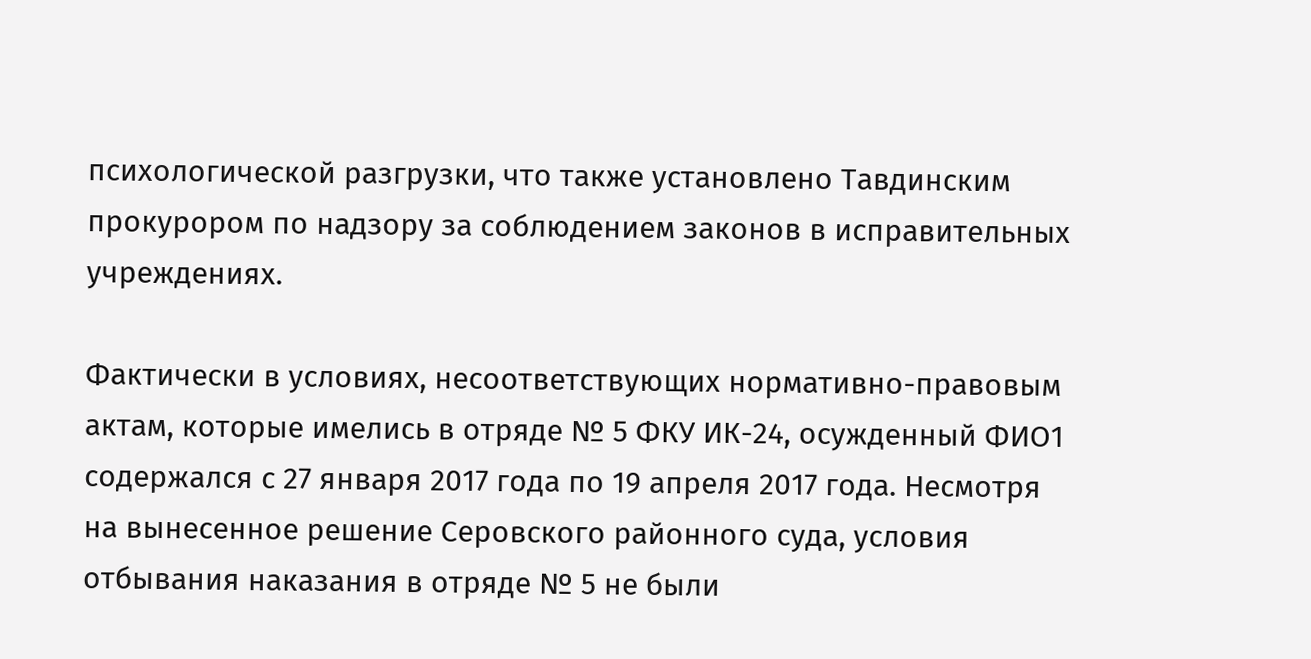психологической разгрузки, что также установлено Тавдинским прокурором по надзору за соблюдением законов в исправительных учреждениях.

Фактически в условиях, несоответствующих нормативно-правовым актам, которые имелись в отряде № 5 ФКУ ИК-24, осужденный ФИО1 содержался с 27 января 2017 года по 19 апреля 2017 года. Несмотря на вынесенное решение Серовского районного суда, условия отбывания наказания в отряде № 5 не были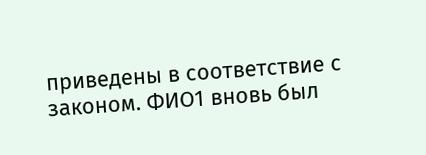приведены в соответствие с законом. ФИО1 вновь был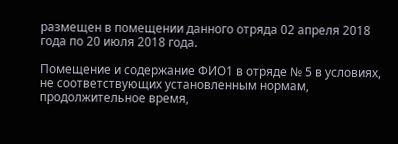размещен в помещении данного отряда 02 апреля 2018 года по 20 июля 2018 года.

Помещение и содержание ФИО1 в отряде № 5 в условиях, не соответствующих установленным нормам, продолжительное время,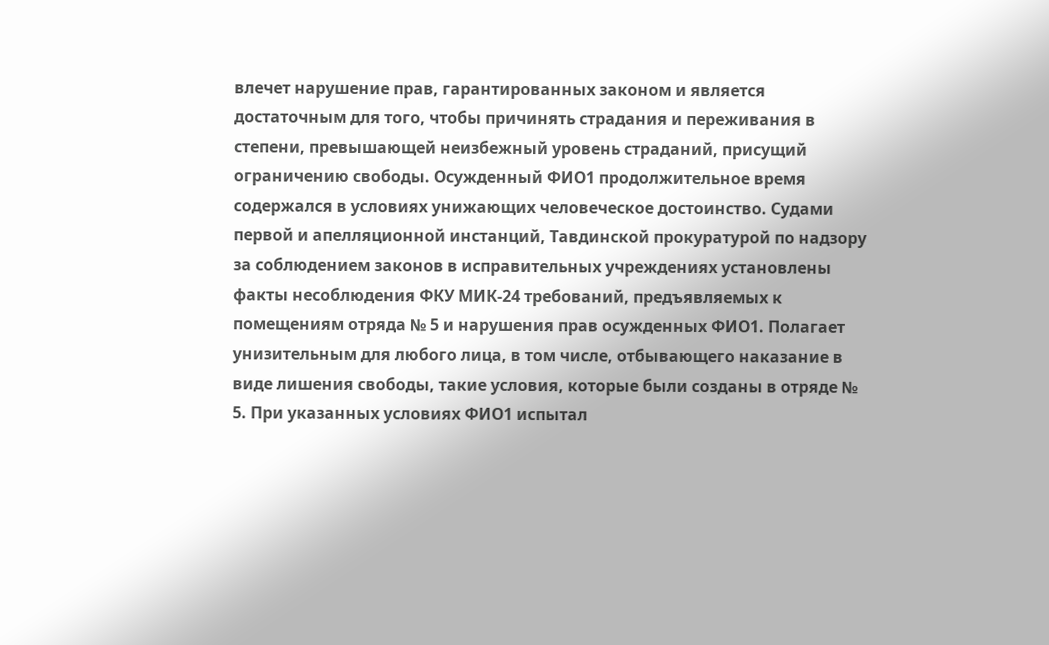влечет нарушение прав, гарантированных законом и является достаточным для того, чтобы причинять страдания и переживания в степени, превышающей неизбежный уровень страданий, присущий ограничению свободы. Осужденный ФИО1 продолжительное время содержался в условиях унижающих человеческое достоинство. Судами первой и апелляционной инстанций, Тавдинской прокуратурой по надзору за соблюдением законов в исправительных учреждениях установлены факты несоблюдения ФКУ МИК-24 требований, предъявляемых к помещениям отряда № 5 и нарушения прав осужденных ФИО1. Полагает унизительным для любого лица, в том числе, отбывающего наказание в виде лишения свободы, такие условия, которые были созданы в отряде № 5. При указанных условиях ФИО1 испытал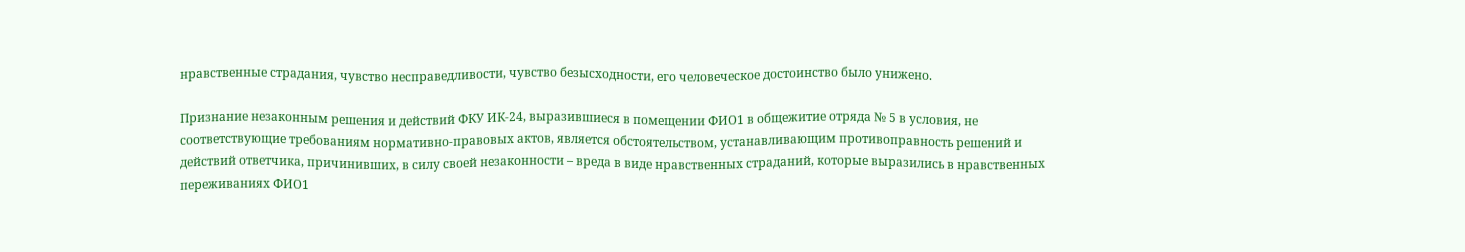нравственные страдания, чувство несправедливости, чувство безысходности, его человеческое достоинство было унижено.

Признание незаконным решения и действий ФКУ ИК-24, выразившиеся в помещении ФИО1 в общежитие отряда № 5 в условия, не соответствующие требованиям нормативно-правовых актов, является обстоятельством, устанавливающим противоправность решений и действий ответчика, причинивших, в силу своей незаконности – вреда в виде нравственных страданий, которые выразились в нравственных переживаниях ФИО1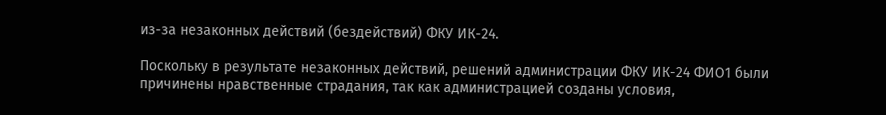из-за незаконных действий (бездействий) ФКУ ИК-24.

Поскольку в результате незаконных действий, решений администрации ФКУ ИК-24 ФИО1 были причинены нравственные страдания, так как администрацией созданы условия,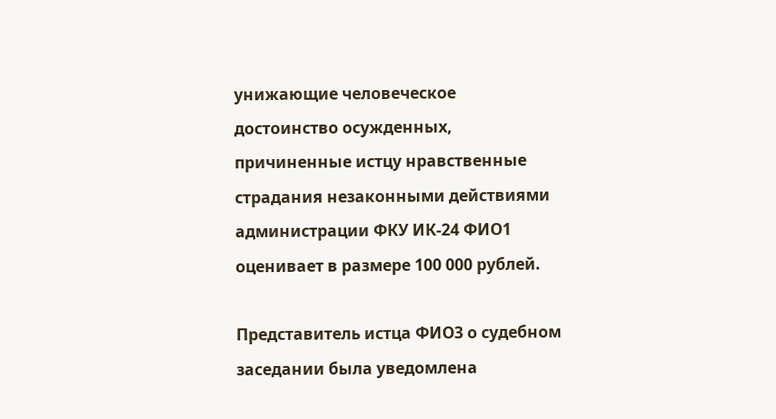унижающие человеческое достоинство осужденных, причиненные истцу нравственные страдания незаконными действиями администрации ФКУ ИК-24 ФИО1 оценивает в размере 100 000 рублей.

Представитель истца ФИО3 о судебном заседании была уведомлена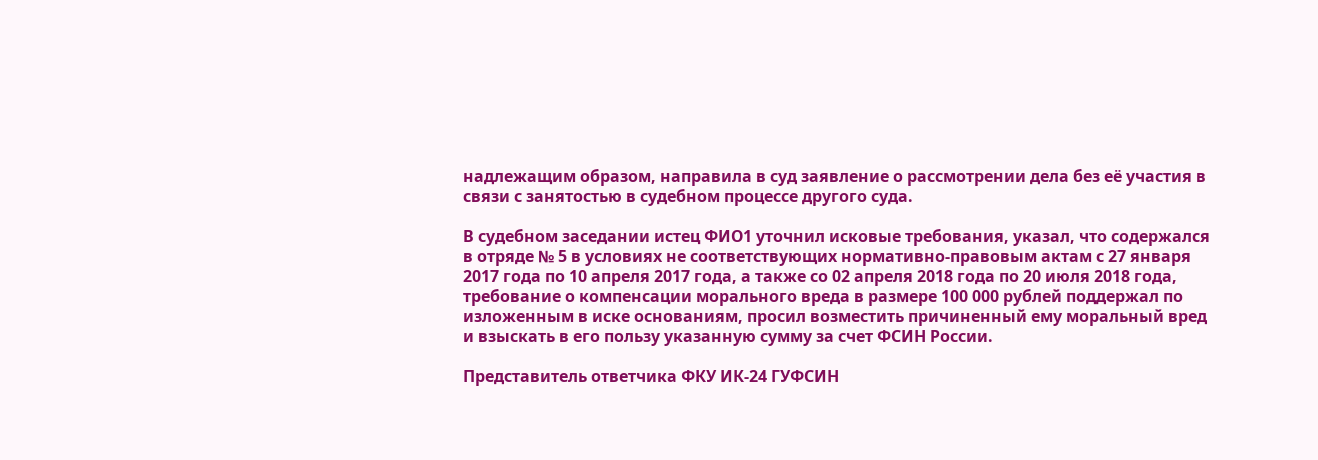надлежащим образом, направила в суд заявление о рассмотрении дела без её участия в связи с занятостью в судебном процессе другого суда.

В судебном заседании истец ФИО1 уточнил исковые требования, указал, что содержался в отряде № 5 в условиях не соответствующих нормативно-правовым актам с 27 января 2017 года по 10 апреля 2017 года, а также со 02 апреля 2018 года по 20 июля 2018 года, требование о компенсации морального вреда в размере 100 000 рублей поддержал по изложенным в иске основаниям, просил возместить причиненный ему моральный вред и взыскать в его пользу указанную сумму за счет ФСИН России.

Представитель ответчика ФКУ ИК-24 ГУФСИН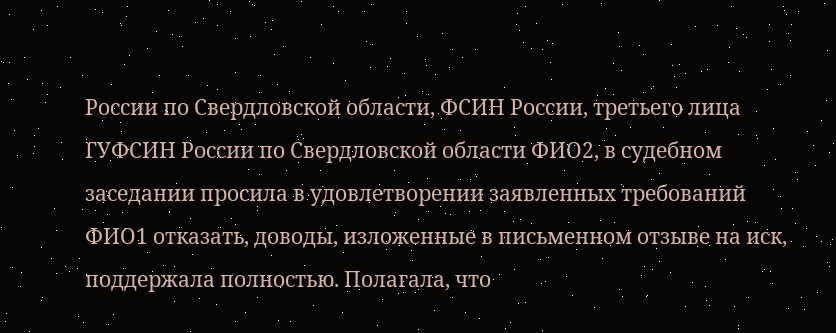России по Свердловской области, ФСИН России, третьего лица ГУФСИН России по Свердловской области ФИО2, в судебном заседании просила в удовлетворении заявленных требований ФИО1 отказать, доводы, изложенные в письменном отзыве на иск, поддержала полностью. Полагала, что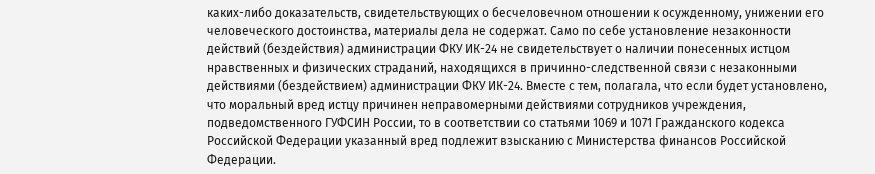каких-либо доказательств, свидетельствующих о бесчеловечном отношении к осужденному, унижении его человеческого достоинства, материалы дела не содержат. Само по себе установление незаконности действий (бездействия) администрации ФКУ ИК-24 не свидетельствует о наличии понесенных истцом нравственных и физических страданий, находящихся в причинно-следственной связи с незаконными действиями (бездействием) администрации ФКУ ИК-24. Вместе с тем, полагала, что если будет установлено, что моральный вред истцу причинен неправомерными действиями сотрудников учреждения, подведомственного ГУФСИН России, то в соответствии со статьями 1069 и 1071 Гражданского кодекса Российской Федерации указанный вред подлежит взысканию с Министерства финансов Российской Федерации.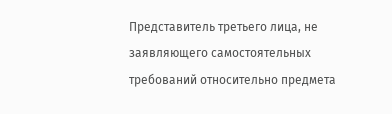Представитель третьего лица, не заявляющего самостоятельных требований относительно предмета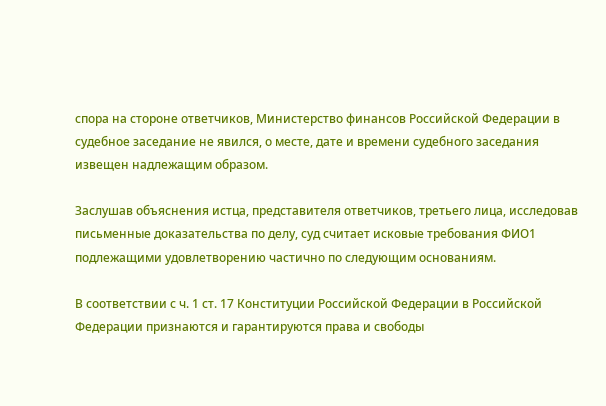спора на стороне ответчиков, Министерство финансов Российской Федерации в судебное заседание не явился, о месте, дате и времени судебного заседания извещен надлежащим образом.

Заслушав объяснения истца, представителя ответчиков, третьего лица, исследовав письменные доказательства по делу, суд считает исковые требования ФИО1 подлежащими удовлетворению частично по следующим основаниям.

В соответствии с ч. 1 ст. 17 Конституции Российской Федерации в Российской Федерации признаются и гарантируются права и свободы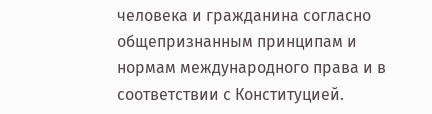человека и гражданина согласно общепризнанным принципам и нормам международного права и в соответствии с Конституцией.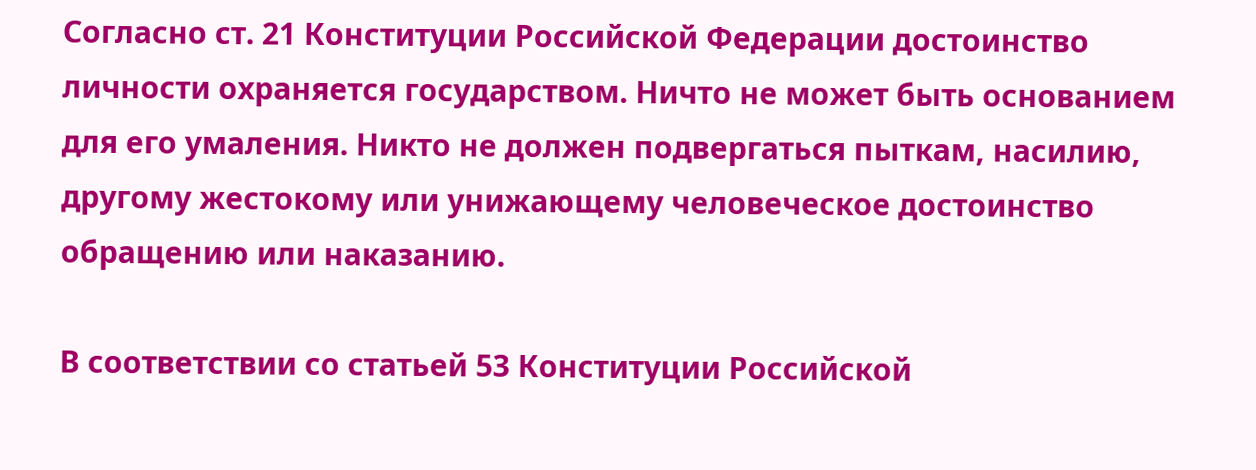Согласно ст. 21 Конституции Российской Федерации достоинство личности охраняется государством. Ничто не может быть основанием для его умаления. Никто не должен подвергаться пыткам, насилию, другому жестокому или унижающему человеческое достоинство обращению или наказанию.

В соответствии со статьей 53 Конституции Российской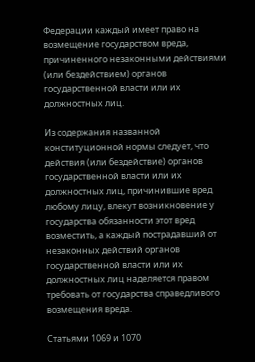Федерации каждый имеет право на возмещение государством вреда, причиненного незаконными действиями (или бездействием) органов государственной власти или их должностных лиц.

Из содержания названной конституционной нормы следует, что действия (или бездействие) органов государственной власти или их должностных лиц, причинившие вред любому лицу, влекут возникновение у государства обязанности этот вред возместить, а каждый пострадавший от незаконных действий органов государственной власти или их должностных лиц наделяется правом требовать от государства справедливого возмещения вреда.

Статьями 1069 и 1070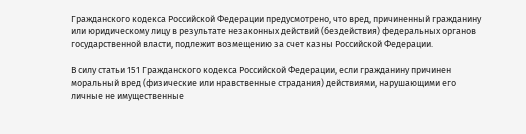Гражданского кодекса Российской Федерации предусмотрено, что вред, причиненный гражданину или юридическому лицу в результате незаконных действий (бездействия) федеральных органов государственной власти, подлежит возмещению за счет казны Российской Федерации.

В силу статьи 151 Гражданского кодекса Российской Федерации, если гражданину причинен моральный вред (физические или нравственные страдания) действиями, нарушающими его личные не имущественные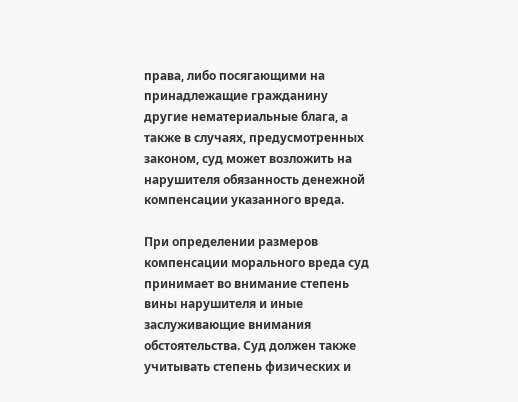права, либо посягающими на принадлежащие гражданину другие нематериальные блага, а также в случаях, предусмотренных законом, суд может возложить на нарушителя обязанность денежной компенсации указанного вреда.

При определении размеров компенсации морального вреда суд принимает во внимание степень вины нарушителя и иные заслуживающие внимания обстоятельства. Суд должен также учитывать степень физических и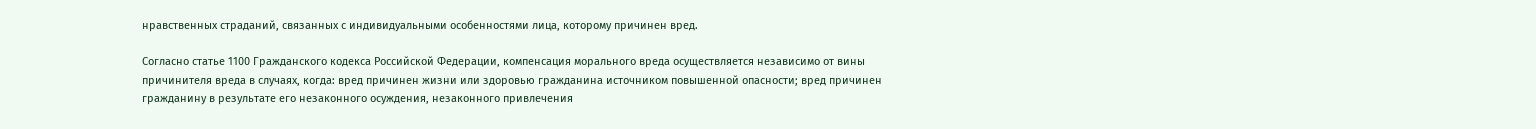нравственных страданий, связанных с индивидуальными особенностями лица, которому причинен вред.

Согласно статье 1100 Гражданского кодекса Российской Федерации, компенсация морального вреда осуществляется независимо от вины причинителя вреда в случаях, когда: вред причинен жизни или здоровью гражданина источником повышенной опасности; вред причинен гражданину в результате его незаконного осуждения, незаконного привлечения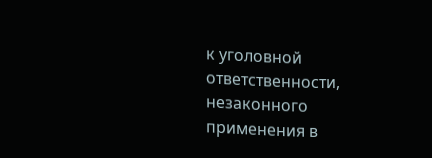к уголовной ответственности, незаконного применения в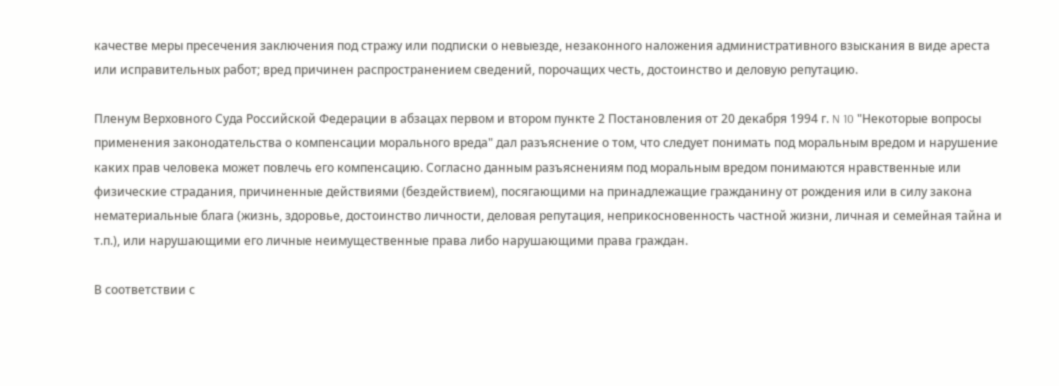качестве меры пресечения заключения под стражу или подписки о невыезде, незаконного наложения административного взыскания в виде ареста или исправительных работ; вред причинен распространением сведений, порочащих честь, достоинство и деловую репутацию.

Пленум Верховного Суда Российской Федерации в абзацах первом и втором пункте 2 Постановления от 20 декабря 1994 г. N 10 "Некоторые вопросы применения законодательства о компенсации морального вреда" дал разъяснение о том, что следует понимать под моральным вредом и нарушение каких прав человека может повлечь его компенсацию. Согласно данным разъяснениям под моральным вредом понимаются нравственные или физические страдания, причиненные действиями (бездействием), посягающими на принадлежащие гражданину от рождения или в силу закона нематериальные блага (жизнь, здоровье, достоинство личности, деловая репутация, неприкосновенность частной жизни, личная и семейная тайна и т.п.), или нарушающими его личные неимущественные права либо нарушающими права граждан.

В соответствии с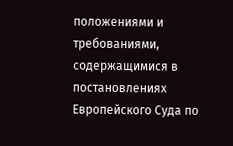положениями и требованиями, содержащимися в постановлениях Европейского Суда по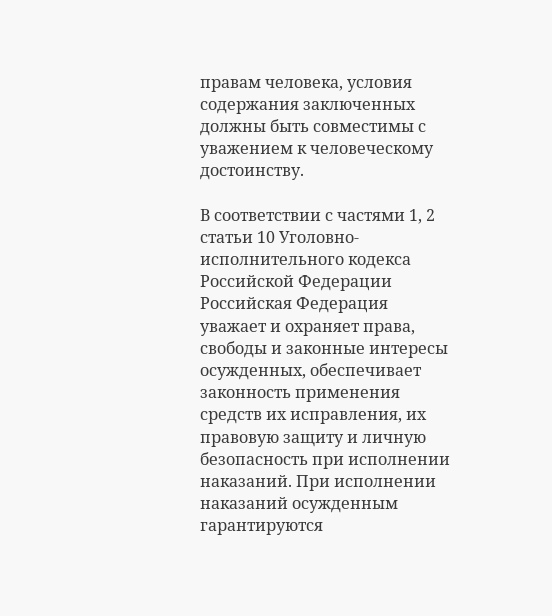правам человека, условия содержания заключенных должны быть совместимы с уважением к человеческому достоинству.

В соответствии с частями 1, 2 статьи 10 Уголовно-исполнительного кодекса Российской Федерации Российская Федерация уважает и охраняет права, свободы и законные интересы осужденных, обеспечивает законность применения средств их исправления, их правовую защиту и личную безопасность при исполнении наказаний. При исполнении наказаний осужденным гарантируются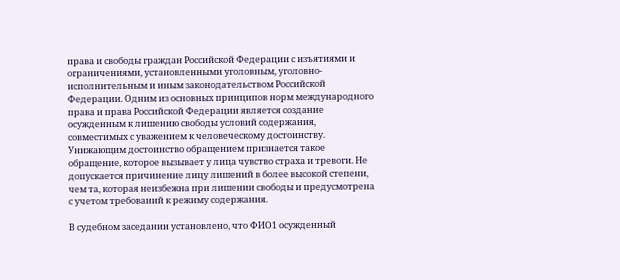права и свободы граждан Российской Федерации с изъятиями и ограничениями, установленными уголовным, уголовно-исполнительным и иным законодательством Российской Федерации. Одним из основных принципов норм международного права и права Российской Федерации является создание осужденным к лишению свободы условий содержания, совместимых с уважением к человеческому достоинству. Унижающим достоинство обращением признается такое обращение, которое вызывает у лица чувство страха и тревоги. Не допускается причинение лицу лишений в более высокой степени, чем та, которая неизбежна при лишении свободы и предусмотрена с учетом требований к режиму содержания.

В судебном заседании установлено, что ФИО1 осужденный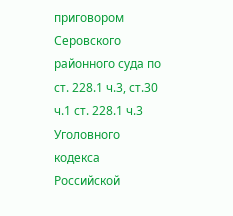приговором Серовского районного суда по ст. 228.1 ч.3, ст.30 ч.1 ст. 228.1 ч.3 Уголовного кодекса Российской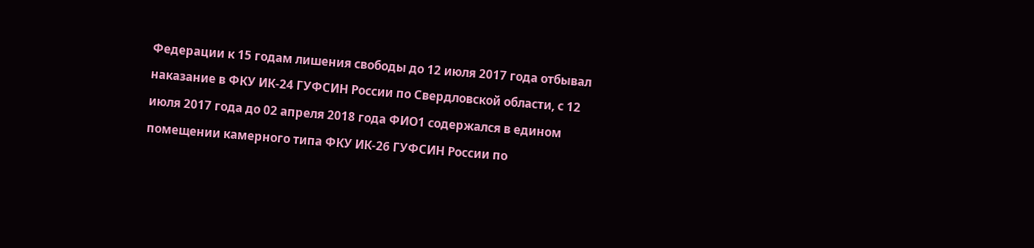Федерации к 15 годам лишения свободы до 12 июля 2017 года отбывал наказание в ФКУ ИК-24 ГУФСИН России по Свердловской области, с 12 июля 2017 года до 02 апреля 2018 года ФИО1 содержался в едином помещении камерного типа ФКУ ИК-26 ГУФСИН России по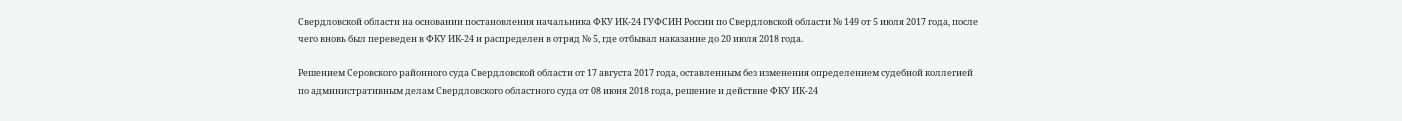Свердловской области на основании постановления начальника ФКУ ИК-24 ГУФСИН России по Свердловской области № 149 от 5 июля 2017 года, после чего вновь был переведен в ФКУ ИК-24 и распределен в отряд № 5, где отбывал наказание до 20 июля 2018 года.

Решением Серовского районного суда Свердловской области от 17 августа 2017 года, оставленным без изменения определением судебной коллегией по административным делам Свердловского областного суда от 08 июня 2018 года, решение и действие ФКУ ИК-24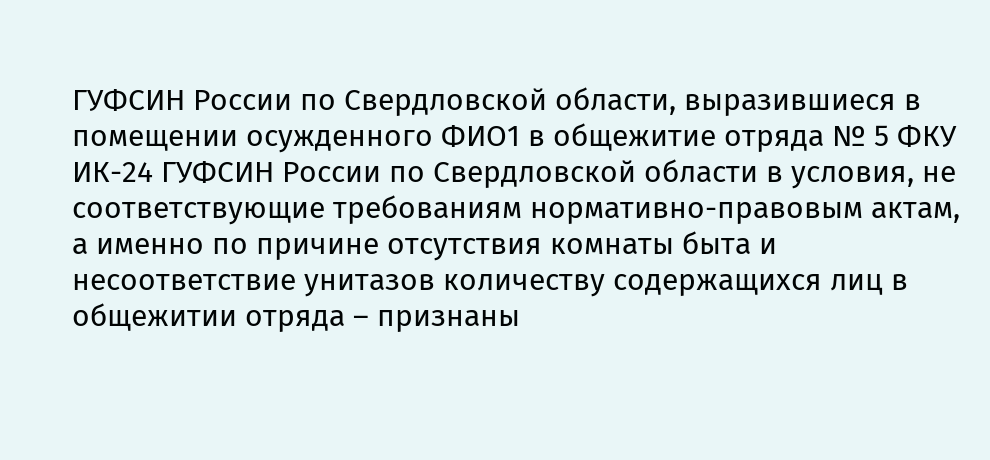ГУФСИН России по Свердловской области, выразившиеся в помещении осужденного ФИО1 в общежитие отряда № 5 ФКУ ИК-24 ГУФСИН России по Свердловской области в условия, не соответствующие требованиям нормативно-правовым актам, а именно по причине отсутствия комнаты быта и несоответствие унитазов количеству содержащихся лиц в общежитии отряда – признаны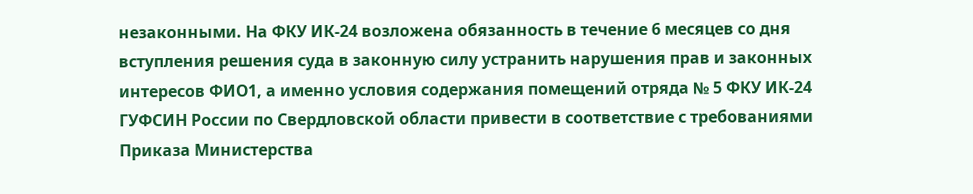незаконными. На ФКУ ИК-24 возложена обязанность в течение 6 месяцев со дня вступления решения суда в законную силу устранить нарушения прав и законных интересов ФИО1, а именно условия содержания помещений отряда № 5 ФКУ ИК-24 ГУФСИН России по Свердловской области привести в соответствие с требованиями Приказа Министерства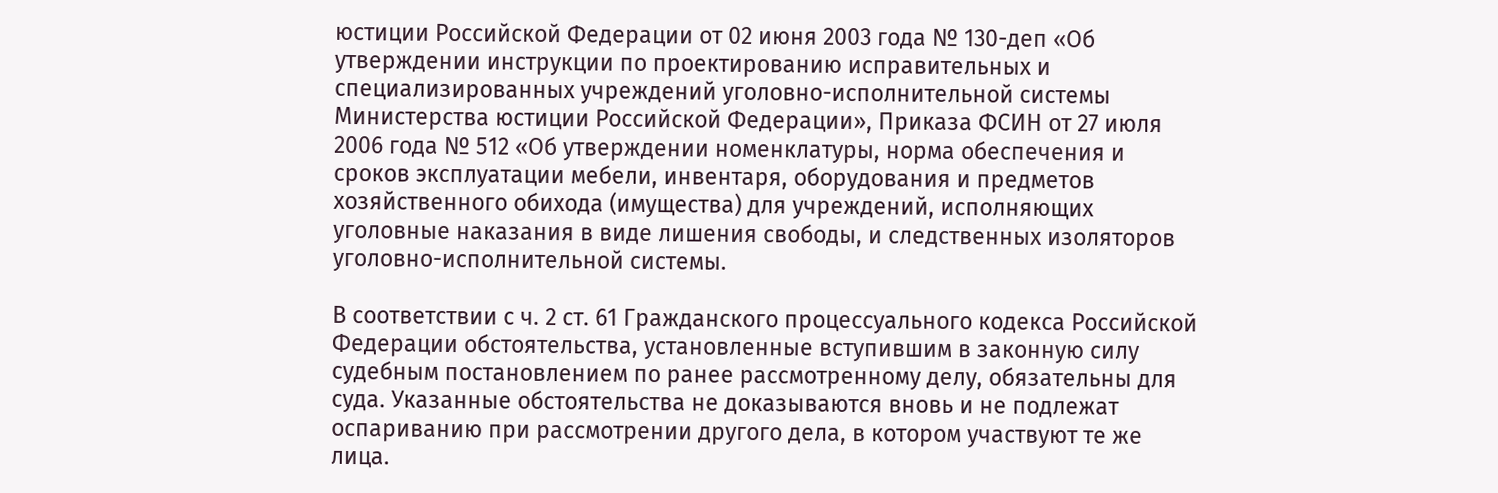юстиции Российской Федерации от 02 июня 2003 года № 130-деп «Об утверждении инструкции по проектированию исправительных и специализированных учреждений уголовно-исполнительной системы Министерства юстиции Российской Федерации», Приказа ФСИН от 27 июля 2006 года № 512 «Об утверждении номенклатуры, норма обеспечения и сроков эксплуатации мебели, инвентаря, оборудования и предметов хозяйственного обихода (имущества) для учреждений, исполняющих уголовные наказания в виде лишения свободы, и следственных изоляторов уголовно-исполнительной системы.

В соответствии с ч. 2 ст. 61 Гражданского процессуального кодекса Российской Федерации обстоятельства, установленные вступившим в законную силу судебным постановлением по ранее рассмотренному делу, обязательны для суда. Указанные обстоятельства не доказываются вновь и не подлежат оспариванию при рассмотрении другого дела, в котором участвуют те же лица.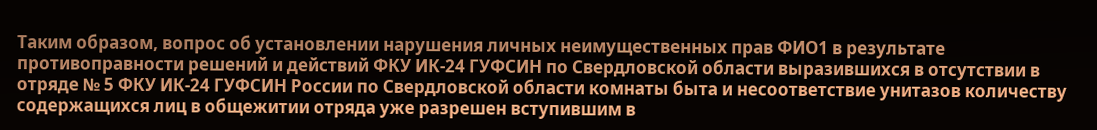Таким образом, вопрос об установлении нарушения личных неимущественных прав ФИО1 в результате противоправности решений и действий ФКУ ИК-24 ГУФСИН по Свердловской области выразившихся в отсутствии в отряде № 5 ФКУ ИК-24 ГУФСИН России по Свердловской области комнаты быта и несоответствие унитазов количеству содержащихся лиц в общежитии отряда уже разрешен вступившим в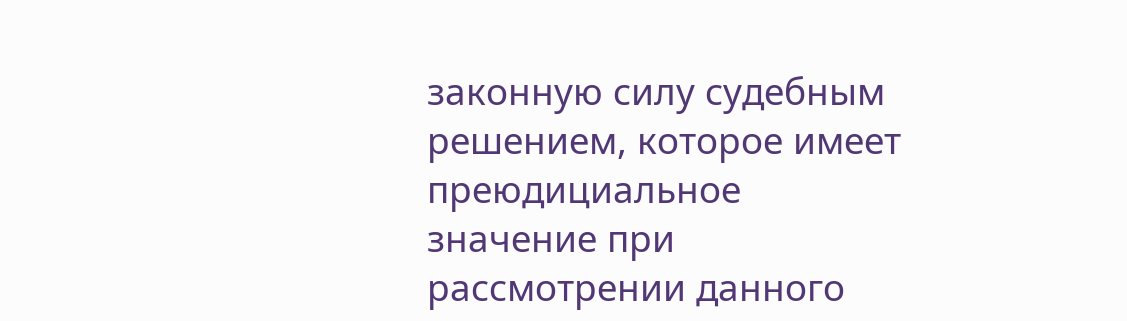законную силу судебным решением, которое имеет преюдициальное значение при рассмотрении данного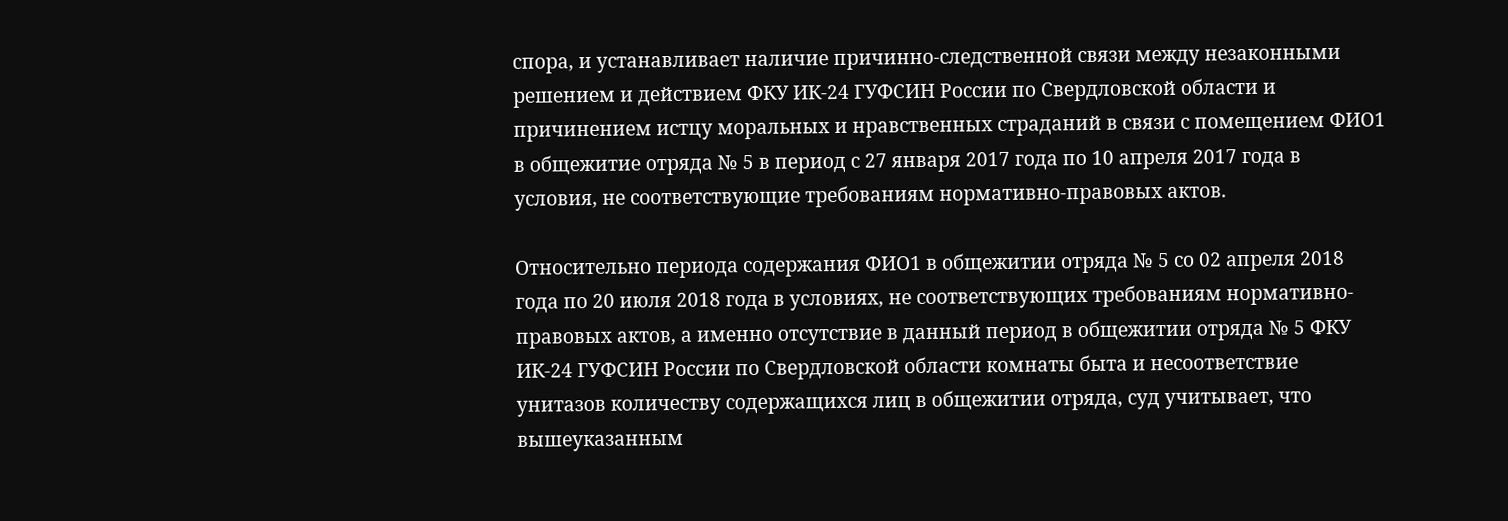спора, и устанавливает наличие причинно-следственной связи между незаконными решением и действием ФКУ ИК-24 ГУФСИН России по Свердловской области и причинением истцу моральных и нравственных страданий в связи с помещением ФИО1 в общежитие отряда № 5 в период с 27 января 2017 года по 10 апреля 2017 года в условия, не соответствующие требованиям нормативно-правовых актов.

Относительно периода содержания ФИО1 в общежитии отряда № 5 со 02 апреля 2018 года по 20 июля 2018 года в условиях, не соответствующих требованиям нормативно-правовых актов, а именно отсутствие в данный период в общежитии отряда № 5 ФКУ ИК-24 ГУФСИН России по Свердловской области комнаты быта и несоответствие унитазов количеству содержащихся лиц в общежитии отряда, суд учитывает, что вышеуказанным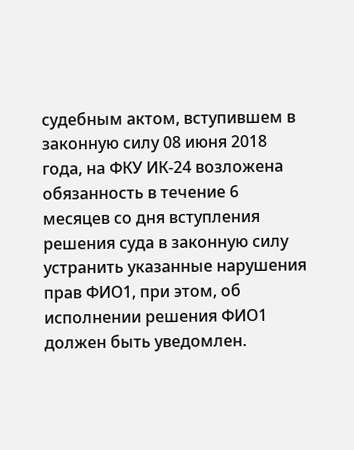судебным актом, вступившем в законную силу 08 июня 2018 года, на ФКУ ИК-24 возложена обязанность в течение 6 месяцев со дня вступления решения суда в законную силу устранить указанные нарушения прав ФИО1, при этом, об исполнении решения ФИО1 должен быть уведомлен.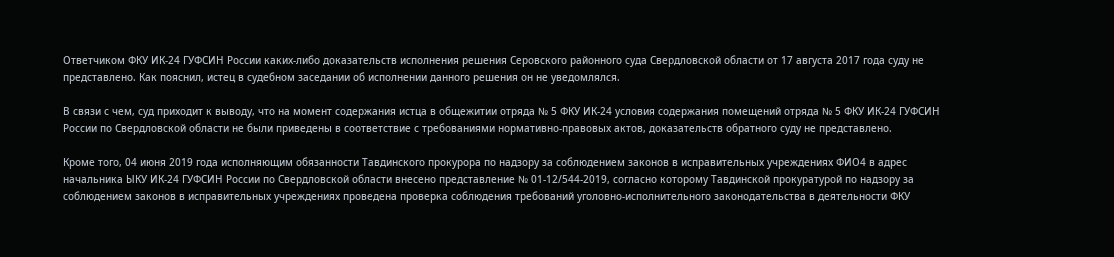Ответчиком ФКУ ИК-24 ГУФСИН России каких-либо доказательств исполнения решения Серовского районного суда Свердловской области от 17 августа 2017 года суду не представлено. Как пояснил, истец в судебном заседании об исполнении данного решения он не уведомлялся.

В связи с чем, суд приходит к выводу, что на момент содержания истца в общежитии отряда № 5 ФКУ ИК-24 условия содержания помещений отряда № 5 ФКУ ИК-24 ГУФСИН России по Свердловской области не были приведены в соответствие с требованиями нормативно-правовых актов, доказательств обратного суду не представлено.

Кроме того, 04 июня 2019 года исполняющим обязанности Тавдинского прокурора по надзору за соблюдением законов в исправительных учреждениях ФИО4 в адрес начальника ЫКУ ИК-24 ГУФСИН России по Свердловской области внесено представление № 01-12/544-2019, согласно которому Тавдинской прокуратурой по надзору за соблюдением законов в исправительных учреждениях проведена проверка соблюдения требований уголовно-исполнительного законодательства в деятельности ФКУ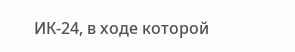ИК-24, в ходе которой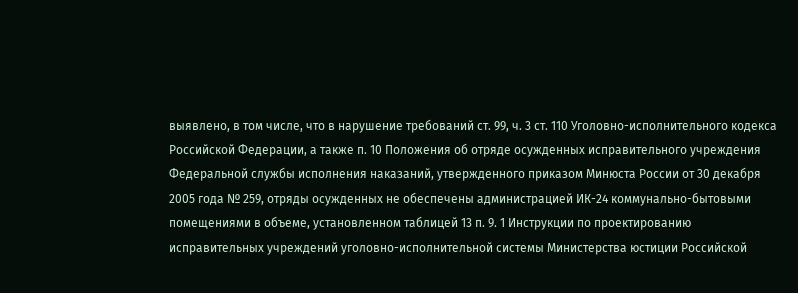выявлено, в том числе, что в нарушение требований ст. 99, ч. 3 ст. 110 Уголовно-исполнительного кодекса Российской Федерации, а также п. 10 Положения об отряде осужденных исправительного учреждения Федеральной службы исполнения наказаний, утвержденного приказом Минюста России от 30 декабря 2005 года № 259, отряды осужденных не обеспечены администрацией ИК-24 коммунально-бытовыми помещениями в объеме, установленном таблицей 13 п. 9. 1 Инструкции по проектированию исправительных учреждений уголовно-исполнительной системы Министерства юстиции Российской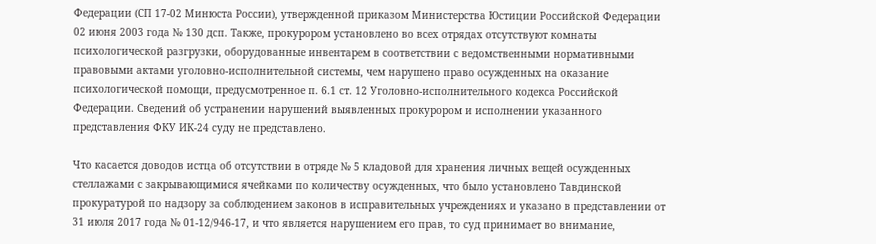Федерации (СП 17-02 Минюста России), утвержденной приказом Министерства Юстиции Российской Федерации 02 июня 2003 года № 130 дсп. Также, прокурором установлено во всех отрядах отсутствуют комнаты психологической разгрузки, оборудованные инвентарем в соответствии с ведомственными нормативными правовыми актами уголовно-исполнительной системы, чем нарушено право осужденных на оказание психологической помощи, предусмотренное п. 6.1 ст. 12 Уголовно-исполнительного кодекса Российской Федерации. Сведений об устранении нарушений выявленных прокурором и исполнении указанного представления ФКУ ИК-24 суду не представлено.

Что касается доводов истца об отсутствии в отряде № 5 кладовой для хранения личных вещей осужденных стеллажами с закрывающимися ячейками по количеству осужденных, что было установлено Тавдинской прокуратурой по надзору за соблюдением законов в исправительных учреждениях и указано в представлении от 31 июля 2017 года № 01-12/946-17, и что является нарушением его прав, то суд принимает во внимание,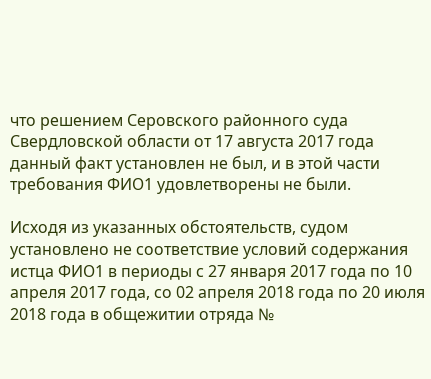что решением Серовского районного суда Свердловской области от 17 августа 2017 года данный факт установлен не был, и в этой части требования ФИО1 удовлетворены не были.

Исходя из указанных обстоятельств, судом установлено не соответствие условий содержания истца ФИО1 в периоды с 27 января 2017 года по 10 апреля 2017 года, со 02 апреля 2018 года по 20 июля 2018 года в общежитии отряда №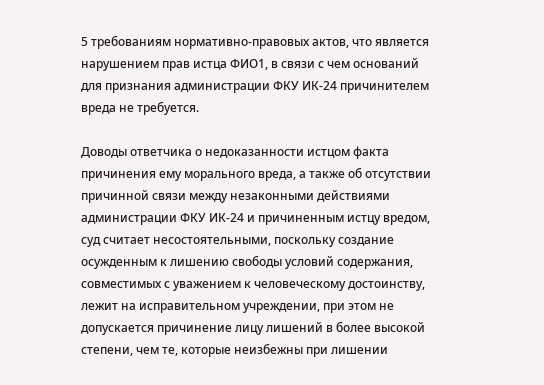5 требованиям нормативно-правовых актов, что является нарушением прав истца ФИО1, в связи с чем оснований для признания администрации ФКУ ИК-24 причинителем вреда не требуется.

Доводы ответчика о недоказанности истцом факта причинения ему морального вреда, а также об отсутствии причинной связи между незаконными действиями администрации ФКУ ИК-24 и причиненным истцу вредом, суд считает несостоятельными, поскольку создание осужденным к лишению свободы условий содержания, совместимых с уважением к человеческому достоинству, лежит на исправительном учреждении, при этом не допускается причинение лицу лишений в более высокой степени, чем те, которые неизбежны при лишении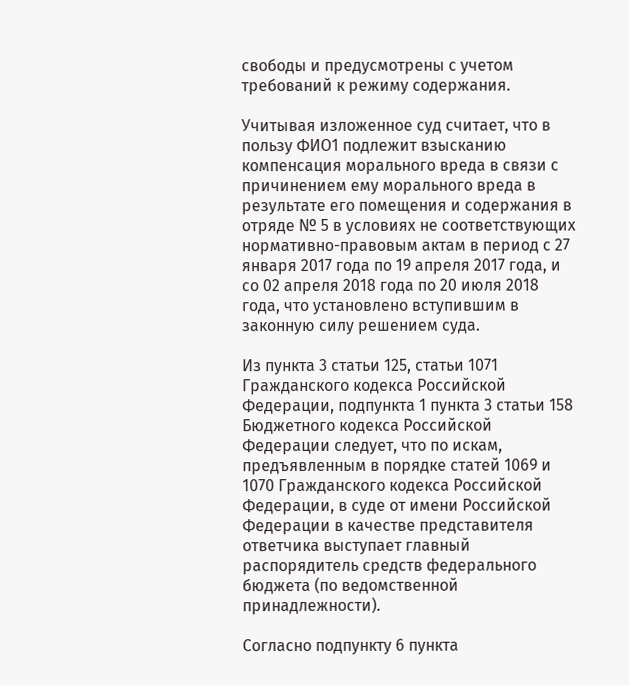свободы и предусмотрены с учетом требований к режиму содержания.

Учитывая изложенное суд считает, что в пользу ФИО1 подлежит взысканию компенсация морального вреда в связи с причинением ему морального вреда в результате его помещения и содержания в отряде № 5 в условиях не соответствующих нормативно-правовым актам в период с 27 января 2017 года по 19 апреля 2017 года, и со 02 апреля 2018 года по 20 июля 2018 года, что установлено вступившим в законную силу решением суда.

Из пункта 3 статьи 125, статьи 1071 Гражданского кодекса Российской Федерации, подпункта 1 пункта 3 статьи 158 Бюджетного кодекса Российской Федерации следует, что по искам, предъявленным в порядке статей 1069 и 1070 Гражданского кодекса Российской Федерации, в суде от имени Российской Федерации в качестве представителя ответчика выступает главный распорядитель средств федерального бюджета (по ведомственной принадлежности).

Согласно подпункту 6 пункта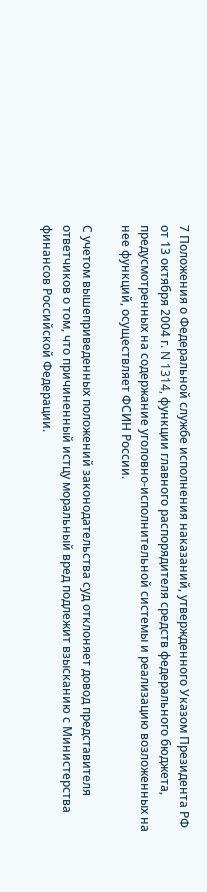7 Положения о Федеральной службе исполнения наказаний, утвержденного Указом Президента РФ от 13 октября 2004 г. N 1314, функции главного распорядителя средств федерального бюджета, предусмотренных на содержание уголовно-исполнительной системы и реализацию возложенных на нее функций, осуществляет ФСИН России.

С учетом вышеприведенных положений законодательства суд отклоняет довод представителя ответчиков о том, что причиненный истцу моральный вред подлежит взысканию с Министерства финансов Российской Федерации.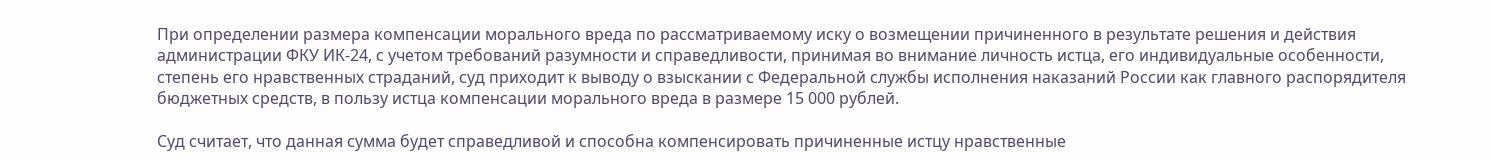При определении размера компенсации морального вреда по рассматриваемому иску о возмещении причиненного в результате решения и действия администрации ФКУ ИК-24, с учетом требований разумности и справедливости, принимая во внимание личность истца, его индивидуальные особенности, степень его нравственных страданий, суд приходит к выводу о взыскании с Федеральной службы исполнения наказаний России как главного распорядителя бюджетных средств, в пользу истца компенсации морального вреда в размере 15 000 рублей.

Суд считает, что данная сумма будет справедливой и способна компенсировать причиненные истцу нравственные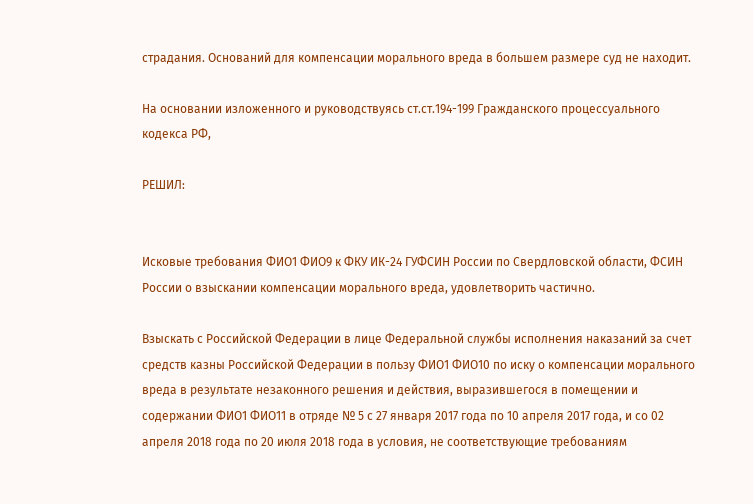страдания. Оснований для компенсации морального вреда в большем размере суд не находит.

На основании изложенного и руководствуясь ст.ст.194-199 Гражданского процессуального кодекса РФ,

РЕШИЛ:


Исковые требования ФИО1 ФИО9 к ФКУ ИК-24 ГУФСИН России по Свердловской области, ФСИН России о взыскании компенсации морального вреда, удовлетворить частично.

Взыскать с Российской Федерации в лице Федеральной службы исполнения наказаний за счет средств казны Российской Федерации в пользу ФИО1 ФИО10 по иску о компенсации морального вреда в результате незаконного решения и действия, выразившегося в помещении и содержании ФИО1 ФИО11 в отряде № 5 с 27 января 2017 года по 10 апреля 2017 года, и со 02 апреля 2018 года по 20 июля 2018 года в условия, не соответствующие требованиям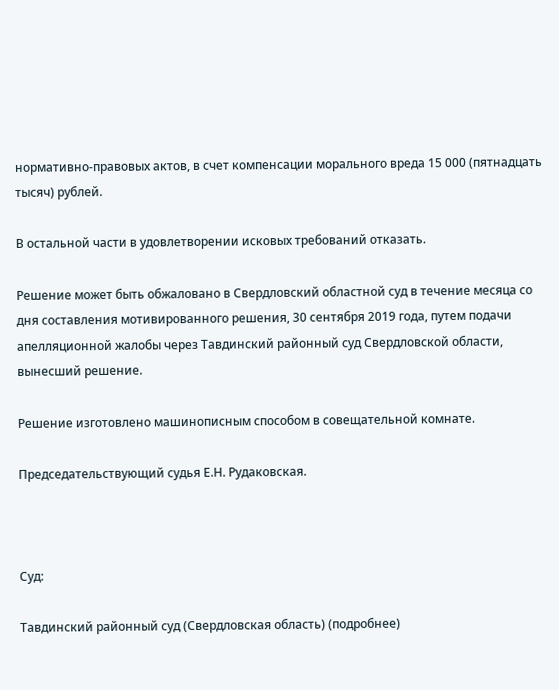нормативно-правовых актов, в счет компенсации морального вреда 15 000 (пятнадцать тысяч) рублей.

В остальной части в удовлетворении исковых требований отказать.

Решение может быть обжаловано в Свердловский областной суд в течение месяца со дня составления мотивированного решения, 30 сентября 2019 года, путем подачи апелляционной жалобы через Тавдинский районный суд Свердловской области, вынесший решение.

Решение изготовлено машинописным способом в совещательной комнате.

Председательствующий судья Е.Н. Рудаковская.



Суд:

Тавдинский районный суд (Свердловская область) (подробнее)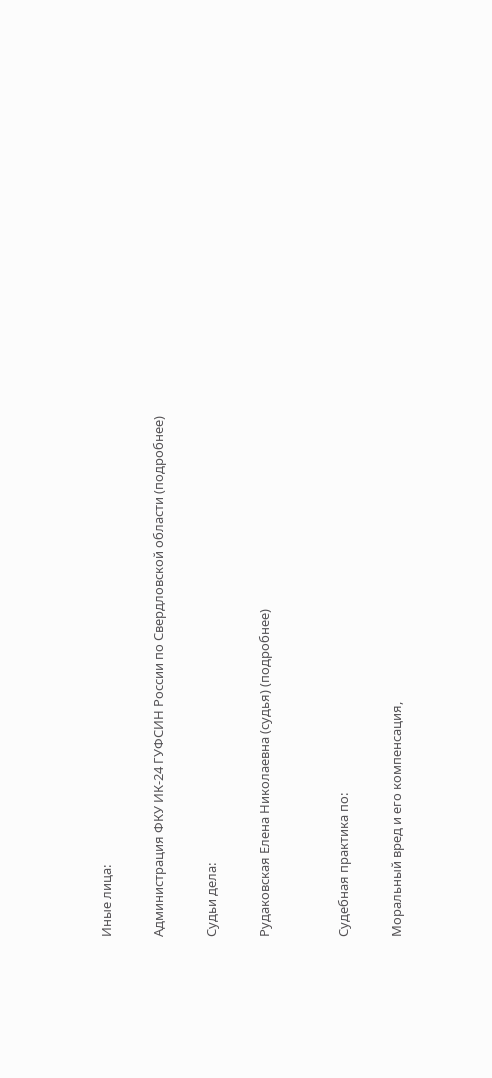Иные лица:

Администрация ФКУ ИК-24 ГУФСИН России по Свердловской области (подробнее)

Судьи дела:

Рудаковская Елена Николаевна (судья) (подробнее)


Судебная практика по:

Моральный вред и его компенсация,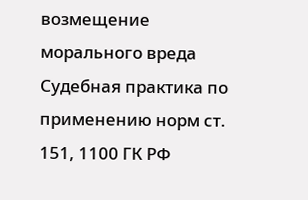возмещение морального вреда
Судебная практика по применению норм ст. 151, 1100 ГК РФ